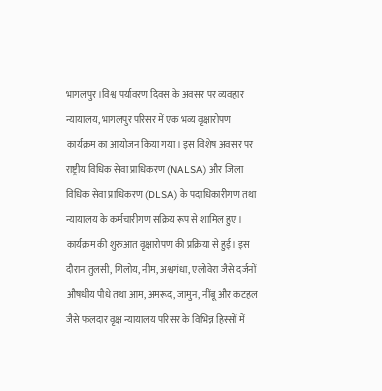भागलपुर।विश्व पर्यावरण दिवस के अवसर पर व्यवहार न्यायालय, भागलपुर परिसर में एक भव्य वृक्षारोपण कार्यक्रम का आयोजन किया गया। इस विशेष अवसर पर राष्ट्रीय विधिक सेवा प्राधिकरण (NALSA) और जिला विधिक सेवा प्राधिकरण (DLSA) के पदाधिकारीगण तथा न्यायालय के कर्मचारीगण सक्रिय रूप से शामिल हुए।
कार्यक्रम की शुरुआत वृक्षारोपण की प्रक्रिया से हुई। इस दौरान तुलसी, गिलोय, नीम, अश्वगंधा, एलोवेरा जैसे दर्जनों औषधीय पौधे तथा आम, अमरूद, जामुन, नींबू और कटहल जैसे फलदार वृक्ष न्यायालय परिसर के विभिन्न हिस्सों में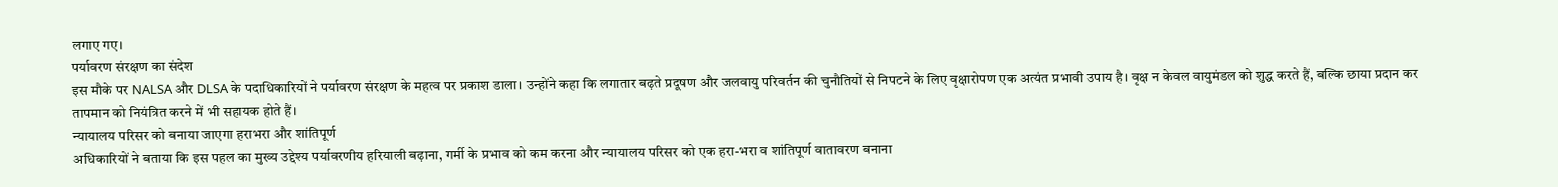लगाए गए।
पर्यावरण संरक्षण का संदेश
इस मौके पर NALSA और DLSA के पदाधिकारियों ने पर्यावरण संरक्षण के महत्व पर प्रकाश डाला। उन्होंने कहा कि लगातार बढ़ते प्रदूषण और जलवायु परिवर्तन की चुनौतियों से निपटने के लिए वृक्षारोपण एक अत्यंत प्रभावी उपाय है। वृक्ष न केवल वायुमंडल को शुद्ध करते हैं, बल्कि छाया प्रदान कर तापमान को नियंत्रित करने में भी सहायक होते हैं।
न्यायालय परिसर को बनाया जाएगा हराभरा और शांतिपूर्ण
अधिकारियों ने बताया कि इस पहल का मुख्य उद्देश्य पर्यावरणीय हरियाली बढ़ाना, गर्मी के प्रभाव को कम करना और न्यायालय परिसर को एक हरा-भरा व शांतिपूर्ण वातावरण बनाना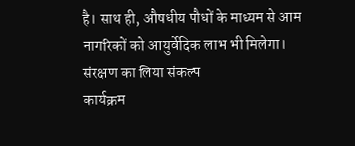है। साथ ही, औषधीय पौधों के माध्यम से आम नागरिकों को आयुर्वेदिक लाभ भी मिलेगा।
संरक्षण का लिया संकल्प
कार्यक्रम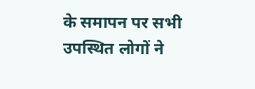के समापन पर सभी उपस्थित लोगों ने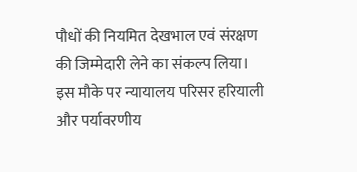पौधों की नियमित देखभाल एवं संरक्षण की जिम्मेदारी लेने का संकल्प लिया। इस मौके पर न्यायालय परिसर हरियाली और पर्यावरणीय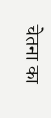चेतना का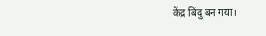केंद्र बिंदु बन गया।